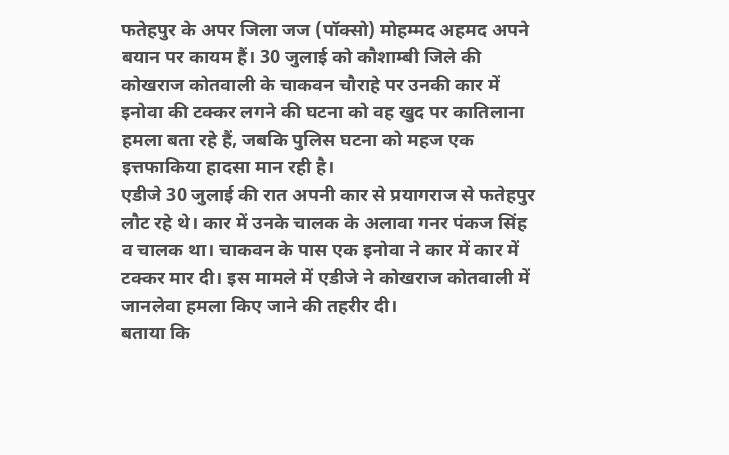फतेहपुर के अपर जिला जज (पॉक्सो) मोहम्मद अहमद अपने बयान पर कायम हैं। 30 जुलाई को कौशाम्बी जिले की कोखराज कोतवाली के चाकवन चौराहे पर उनकी कार में इनोवा की टक्कर लगने की घटना को वह खुद पर कातिलाना हमला बता रहे हैं, जबकि पुलिस घटना को महज एक इत्तफाकिया हादसा मान रही है।
एडीजे 30 जुलाई की रात अपनी कार से प्रयागराज से फतेहपुर लौट रहे थे। कार में उनके चालक के अलावा गनर पंकज सिंह व चालक था। चाकवन के पास एक इनोवा ने कार में कार में टक्कर मार दी। इस मामले में एडीजे ने कोखराज कोतवाली में जानलेवा हमला किए जाने की तहरीर दी।
बताया कि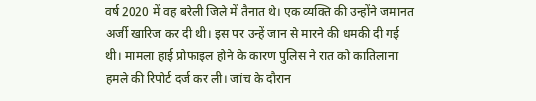वर्ष 2020 में वह बरेली जिले में तैनात थे। एक व्यक्ति की उन्होंने जमानत अर्जी खारिज कर दी थी। इस पर उन्हें जान से मारने की धमकी दी गई थी। मामला हाई प्रोफाइल होने के कारण पुलिस ने रात को कातिलाना हमले की रिपोर्ट दर्ज कर ली। जांच के दौरान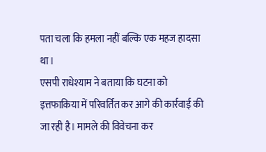पता चला कि हमला नहीं बल्कि एक महज हादसा था।
एसपी राधेश्याम ने बताया कि घटना को इत्तफाकिया में परिवर्तित कर आगे की कार्रवाई की जा रही है। मामले की विवेचना कर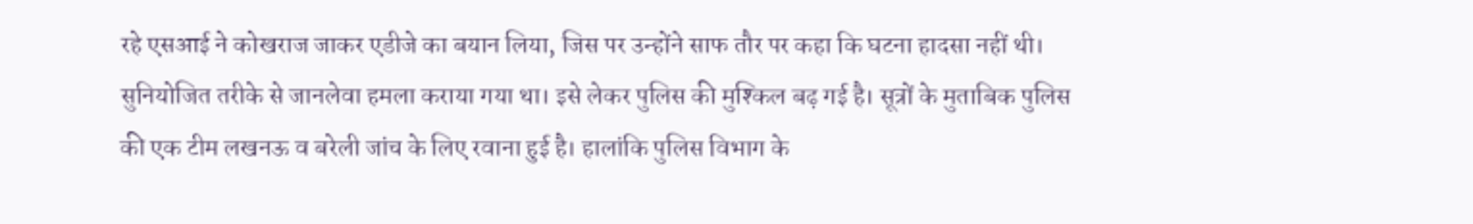रहे एसआई ने कोखराज जाकर एडीजे का बयान लिया, जिस पर उन्होंने साफ तौर पर कहा कि घटना हादसा नहीं थी। सुनियोजित तरीके से जानलेवा हमला कराया गया था। इसे लेकर पुलिस की मुश्किल बढ़ गई है। सूत्रों के मुताबिक पुलिस की एक टीम लखनऊ व बरेली जांच के लिए रवाना हुई है। हालांकि पुलिस विभाग के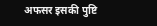अफसर इसकी पुष्टि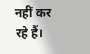नहीं कर रहे हैं।